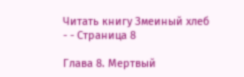Читать книгу Змеиный хлеб - - Страница 8

Глава 8. Мертвый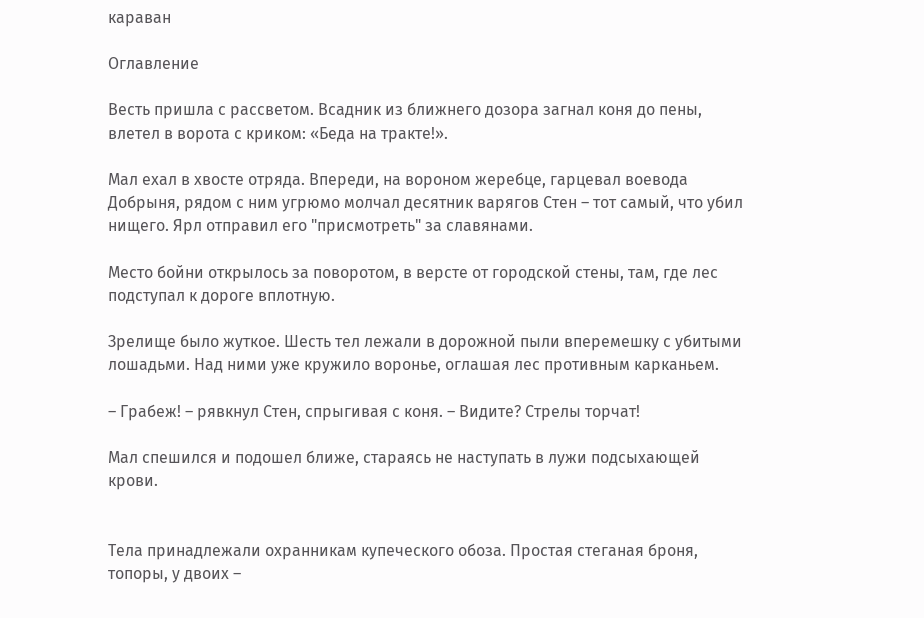караван

Оглавление

Весть пришла с рассветом. Всадник из ближнего дозора загнал коня до пены, влетел в ворота с криком: «Беда на тракте!».

Мал ехал в хвосте отряда. Впереди, на вороном жеребце, гарцевал воевода Добрыня, рядом с ним угрюмо молчал десятник варягов Стен – тот самый, что убил нищего. Ярл отправил его "присмотреть" за славянами.

Место бойни открылось за поворотом, в версте от городской стены, там, где лес подступал к дороге вплотную.

Зрелище было жуткое. Шесть тел лежали в дорожной пыли вперемешку с убитыми лошадьми. Над ними уже кружило воронье, оглашая лес противным карканьем.

– Грабеж! – рявкнул Стен, спрыгивая с коня. – Видите? Стрелы торчат!

Мал спешился и подошел ближе, стараясь не наступать в лужи подсыхающей крови.


Тела принадлежали охранникам купеческого обоза. Простая стеганая броня, топоры, у двоих –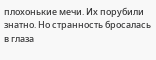плохонькие мечи. Их порубили знатно. Но странность бросалась в глаза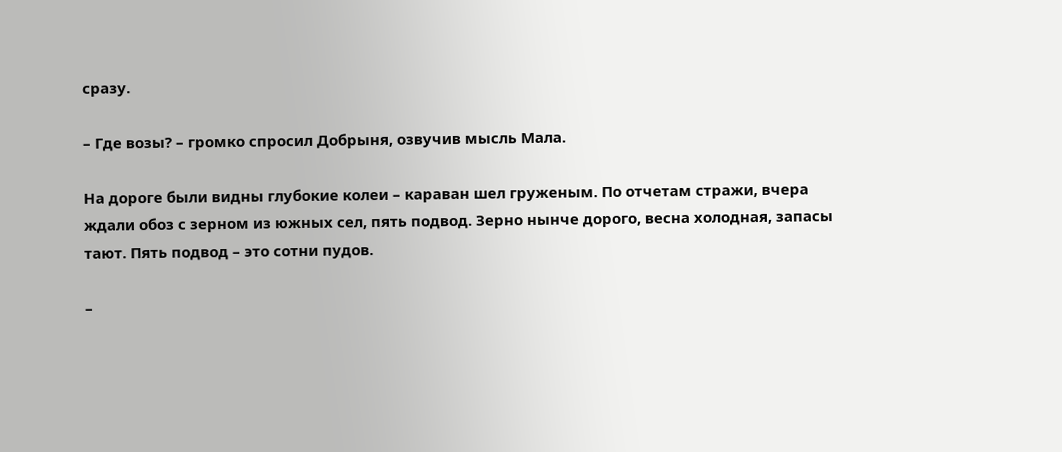сразу.

– Где возы? – громко спросил Добрыня, озвучив мысль Мала.

На дороге были видны глубокие колеи – караван шел груженым. По отчетам стражи, вчера ждали обоз с зерном из южных сел, пять подвод. Зерно нынче дорого, весна холодная, запасы тают. Пять подвод – это сотни пудов.

–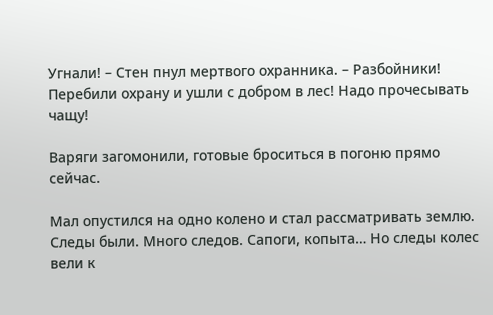Угнали! – Стен пнул мертвого охранника. – Разбойники! Перебили охрану и ушли с добром в лес! Надо прочесывать чащу!

Варяги загомонили, готовые броситься в погоню прямо сейчас.

Мал опустился на одно колено и стал рассматривать землю. Следы были. Много следов. Сапоги, копыта… Но следы колес вели к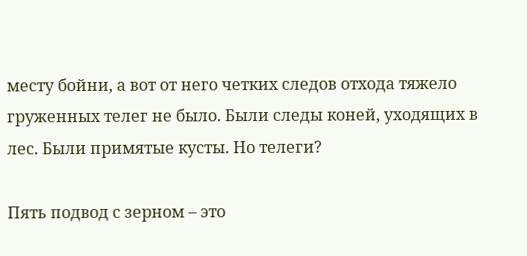месту бойни, а вот от него четких следов отхода тяжело груженных телег не было. Были следы коней, уходящих в лес. Были примятые кусты. Но телеги?

Пять подвод с зерном – это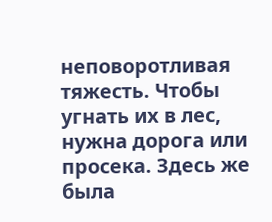неповоротливая тяжесть. Чтобы угнать их в лес, нужна дорога или просека. Здесь же была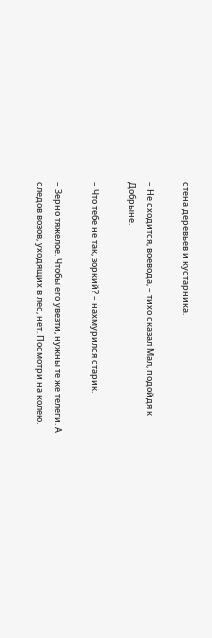стена деревьев и кустарника.

– Не сходится, воевода, – тихо сказал Мал, подойдя к Добрыне.

– Что тебе не так, зоркий? – нахмурился старик.

– Зерно тяжелое. Чтобы его увезти, нужны те же телеги. А следов возов, уходящих в лес, нет. Посмотри на колею.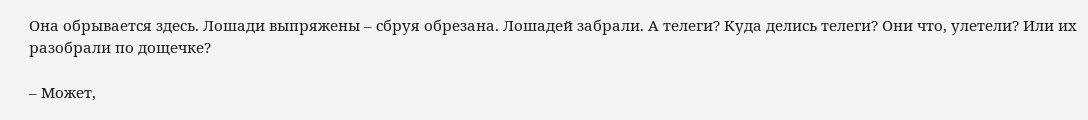Она обрывается здесь. Лошади выпряжены – сбруя обрезана. Лошадей забрали. А телеги? Куда делись телеги? Они что, улетели? Или их разобрали по дощечке?

– Может,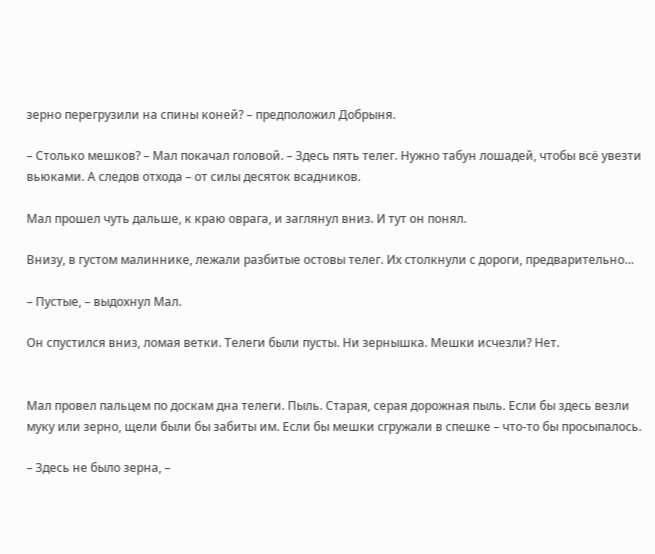зерно перегрузили на спины коней? – предположил Добрыня.

– Столько мешков? – Мал покачал головой. – Здесь пять телег. Нужно табун лошадей, чтобы всё увезти вьюками. А следов отхода – от силы десяток всадников.

Мал прошел чуть дальше, к краю оврага, и заглянул вниз. И тут он понял.

Внизу, в густом малиннике, лежали разбитые остовы телег. Их столкнули с дороги, предварительно…

– Пустые, – выдохнул Мал.

Он спустился вниз, ломая ветки. Телеги были пусты. Ни зернышка. Мешки исчезли? Нет.


Мал провел пальцем по доскам дна телеги. Пыль. Старая, серая дорожная пыль. Если бы здесь везли муку или зерно, щели были бы забиты им. Если бы мешки сгружали в спешке – что-то бы просыпалось.

– Здесь не было зерна, –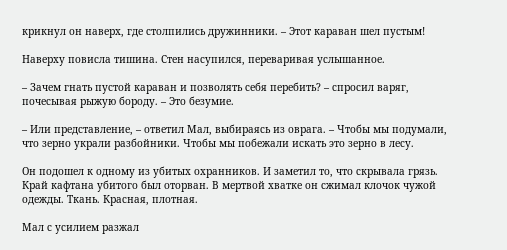крикнул он наверх, где столпились дружинники. – Этот караван шел пустым!

Наверху повисла тишина. Стен насупился, переваривая услышанное.

– Зачем гнать пустой караван и позволять себя перебить? – спросил варяг, почесывая рыжую бороду. – Это безумие.

– Или представление, – ответил Мал, выбираясь из оврага. – Чтобы мы подумали, что зерно украли разбойники. Чтобы мы побежали искать это зерно в лесу.

Он подошел к одному из убитых охранников. И заметил то, что скрывала грязь. Край кафтана убитого был оторван. В мертвой хватке он сжимал клочок чужой одежды. Ткань. Красная, плотная.

Мал с усилием разжал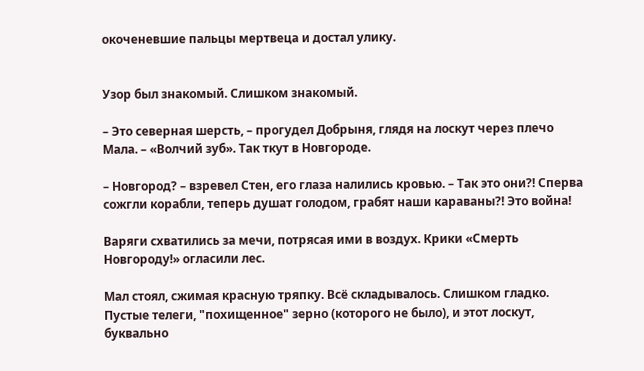окоченевшие пальцы мертвеца и достал улику.


Узор был знакомый. Слишком знакомый.

– Это северная шерсть, – прогудел Добрыня, глядя на лоскут через плечо Мала. – «Волчий зуб». Так ткут в Новгороде.

– Новгород? – взревел Стен, его глаза налились кровью. – Так это они?! Сперва сожгли корабли, теперь душат голодом, грабят наши караваны?! Это война!

Варяги схватились за мечи, потрясая ими в воздух. Крики «Смерть Новгороду!» огласили лес.

Мал стоял, сжимая красную тряпку. Всё складывалось. Слишком гладко. Пустые телеги, "похищенное" зерно (которого не было), и этот лоскут, буквально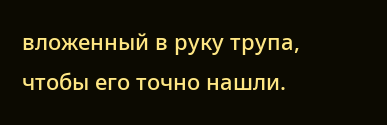вложенный в руку трупа, чтобы его точно нашли.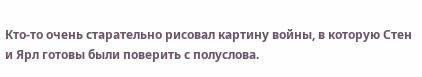Кто-то очень старательно рисовал картину войны, в которую Стен и Ярл готовы были поверить с полуслова.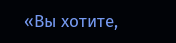«Вы хотите,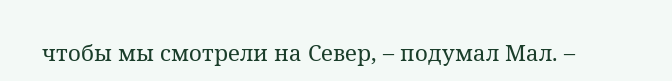чтобы мы смотрели на Север, – подумал Мал. –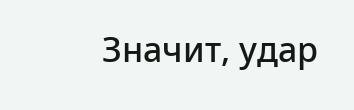Значит, удар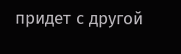придет с другой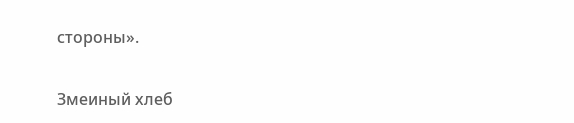стороны».

Змеиный хлеб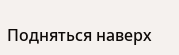Подняться наверх